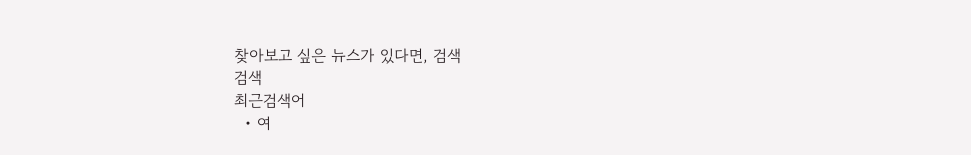찾아보고 싶은 뉴스가 있다면, 검색
검색
최근검색어
  • 여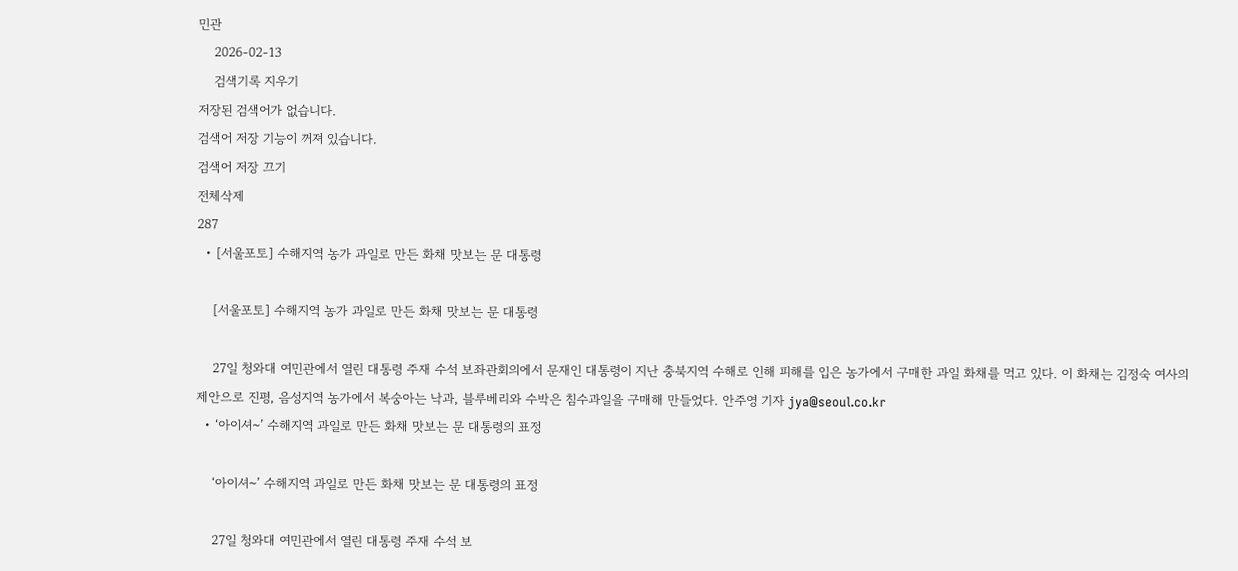민관
    2026-02-13
    검색기록 지우기
저장된 검색어가 없습니다.
검색어 저장 기능이 꺼져 있습니다.
검색어 저장 끄기
전체삭제
287
  • [서울포토] 수해지역 농가 과일로 만든 화채 맛보는 문 대통령

    [서울포토] 수해지역 농가 과일로 만든 화채 맛보는 문 대통령

    27일 청와대 여민관에서 열린 대통령 주재 수석 보좌관회의에서 문재인 대통령이 지난 충북지역 수해로 인해 피해를 입은 농가에서 구매한 과일 화채를 먹고 있다. 이 화채는 김정숙 여사의 제안으로 진평, 음성지역 농가에서 복숭아는 낙과, 블루베리와 수박은 침수과일을 구매해 만들었다. 안주영 기자 jya@seoul.co.kr
  • ‘아이셔~’ 수해지역 과일로 만든 화채 맛보는 문 대통령의 표정

    ‘아이셔~’ 수해지역 과일로 만든 화채 맛보는 문 대통령의 표정

    27일 청와대 여민관에서 열린 대통령 주재 수석 보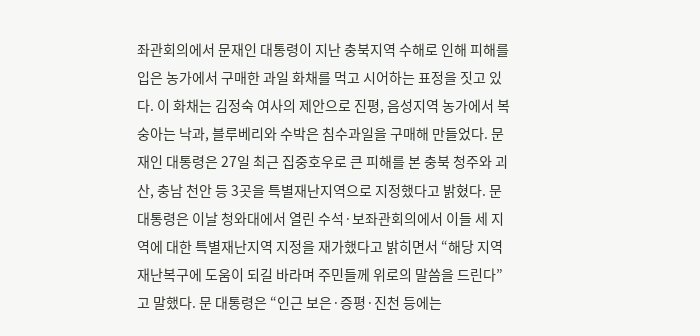좌관회의에서 문재인 대통령이 지난 충북지역 수해로 인해 피해를 입은 농가에서 구매한 과일 화채를 먹고 시어하는 표정을 짓고 있다. 이 화채는 김정숙 여사의 제안으로 진평, 음성지역 농가에서 복숭아는 낙과, 블루베리와 수박은 침수과일을 구매해 만들었다. 문재인 대통령은 27일 최근 집중호우로 큰 피해를 본 충북 청주와 괴산, 충남 천안 등 3곳을 특별재난지역으로 지정했다고 밝혔다. 문 대통령은 이날 청와대에서 열린 수석·보좌관회의에서 이들 세 지역에 대한 특별재난지역 지정을 재가했다고 밝히면서 “해당 지역 재난복구에 도움이 되길 바라며 주민들께 위로의 말씀을 드린다”고 말했다. 문 대통령은 “인근 보은·증평·진천 등에는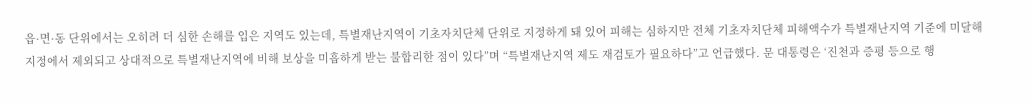읍·면·동 단위에서는 오히려 더 심한 손해를 입은 지역도 있는데, 특별재난지역이 기초자치단체 단위로 지정하게 돼 있어 피해는 심하지만 전체 기초자치단체 피해액수가 특별재난지역 기준에 미달해 지정에서 제외되고 상대적으로 특별재난지역에 비해 보상을 미흡하게 받는 불합리한 점이 있다”며 “특별재난지역 제도 재검토가 필요하다”고 언급했다. 문 대통령은 ‘진천과 증평 등으로 행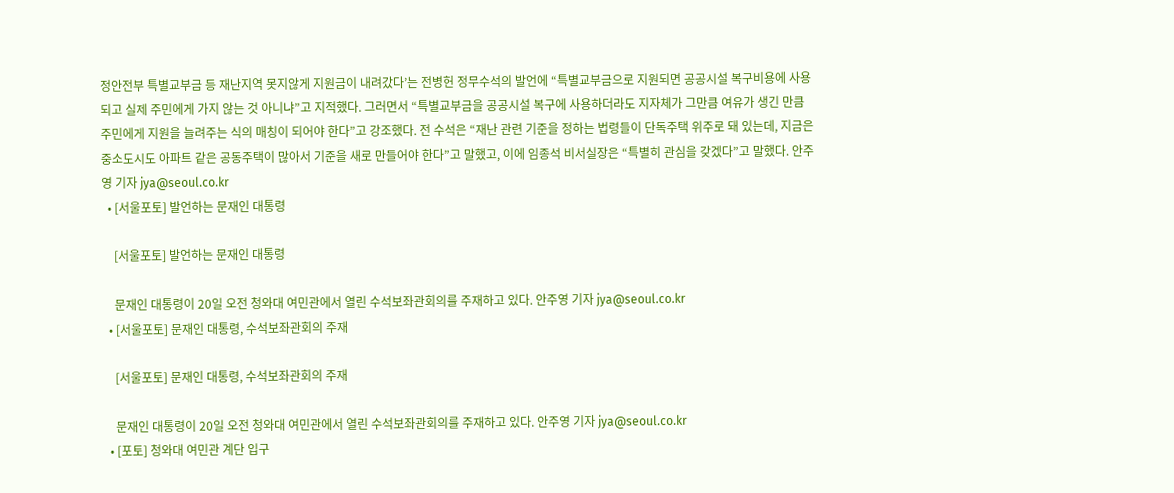정안전부 특별교부금 등 재난지역 못지않게 지원금이 내려갔다’는 전병헌 정무수석의 발언에 “특별교부금으로 지원되면 공공시설 복구비용에 사용되고 실제 주민에게 가지 않는 것 아니냐”고 지적했다. 그러면서 “특별교부금을 공공시설 복구에 사용하더라도 지자체가 그만큼 여유가 생긴 만큼 주민에게 지원을 늘려주는 식의 매칭이 되어야 한다”고 강조했다. 전 수석은 “재난 관련 기준을 정하는 법령들이 단독주택 위주로 돼 있는데, 지금은 중소도시도 아파트 같은 공동주택이 많아서 기준을 새로 만들어야 한다”고 말했고, 이에 임종석 비서실장은 “특별히 관심을 갖겠다”고 말했다. 안주영 기자 jya@seoul.co.kr
  • [서울포토] 발언하는 문재인 대통령

    [서울포토] 발언하는 문재인 대통령

    문재인 대통령이 20일 오전 청와대 여민관에서 열린 수석보좌관회의를 주재하고 있다. 안주영 기자 jya@seoul.co.kr
  • [서울포토] 문재인 대통령, 수석보좌관회의 주재

    [서울포토] 문재인 대통령, 수석보좌관회의 주재

    문재인 대통령이 20일 오전 청와대 여민관에서 열린 수석보좌관회의를 주재하고 있다. 안주영 기자 jya@seoul.co.kr
  • [포토] 청와대 여민관 계단 입구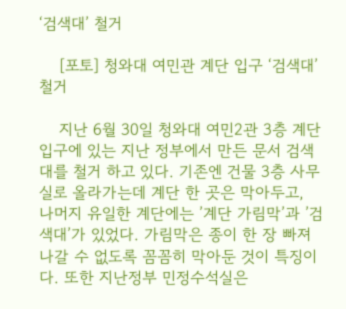‘검색대’ 철거

    [포토] 청와대 여민관 계단 입구 ‘검색대’ 철거

    지난 6월 30일 청와대 여민2관 3층 계단 입구에 있는 지난 정부에서 만든 문서 검색대를 철거 하고 있다. 기존엔 건물 3층 사무실로 올라가는데 계단 한 곳은 막아두고, 나머지 유일한 계단에는 ’계단 가림막’과 ’검색대’가 있었다. 가림막은 종이 한 장 빠져나갈 수 없도록 꼼꼼히 막아둔 것이 특징이다. 또한 지난정부 민정수석실은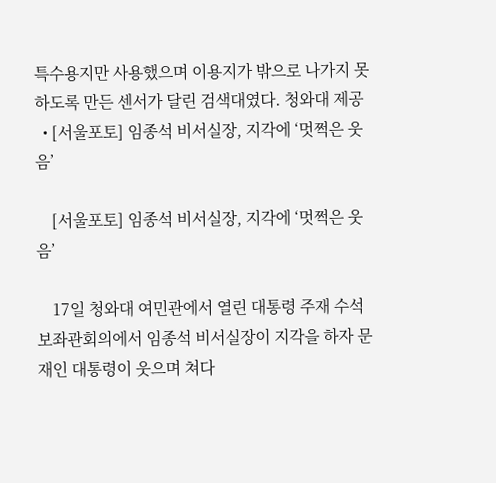특수용지만 사용했으며 이용지가 밖으로 나가지 못하도록 만든 센서가 달린 검색대였다. 청와대 제공
  • [서울포토] 임종석 비서실장, 지각에 ‘멋쩍은 웃음’

    [서울포토] 임종석 비서실장, 지각에 ‘멋쩍은 웃음’

    17일 청와대 여민관에서 열린 대통령 주재 수석 보좌관회의에서 임종석 비서실장이 지각을 하자 문재인 대통령이 웃으며 쳐다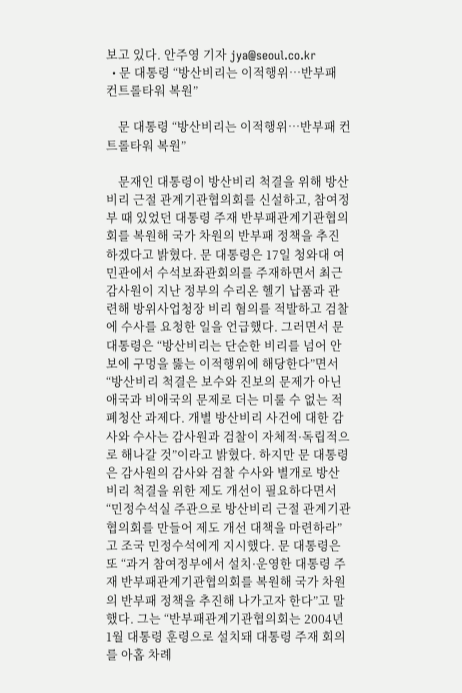보고 있다. 안주영 기자 jya@seoul.co.kr
  • 문 대통령 “방산비리는 이적행위…반부패 컨트롤타워 복원”

    문 대통령 “방산비리는 이적행위…반부패 컨트롤타워 복원”

    문재인 대통령이 방산비리 척결을 위해 방산비리 근절 관계기관협의회를 신설하고, 참여정부 때 있었던 대통령 주재 반부패관계기관협의회를 복원해 국가 차원의 반부패 정책을 추진하겠다고 밝혔다. 문 대통령은 17일 청와대 여민관에서 수석보좌관회의를 주재하면서 최근 감사원이 지난 정부의 수리온 헬기 납품과 관련해 방위사업청장 비리 혐의를 적발하고 검찰에 수사를 요청한 일을 언급했다. 그러면서 문 대통령은 “방산비리는 단순한 비리를 넘어 안보에 구멍을 뚫는 이적행위에 해당한다”면서 “방산비리 척결은 보수와 진보의 문제가 아닌 애국과 비애국의 문제로 더는 미룰 수 없는 적폐청산 과제다. 개별 방산비리 사건에 대한 감사와 수사는 감사원과 검찰이 자체적·독립적으로 해나갈 것”이라고 밝혔다. 하지만 문 대통령은 감사원의 감사와 검찰 수사와 별개로 방산비리 척결을 위한 제도 개선이 필요하다면서 “민정수석실 주관으로 방산비리 근절 관계기관협의회를 만들어 제도 개선 대책을 마련하라”고 조국 민정수석에게 지시했다. 문 대통령은 또 “과거 참여정부에서 설치·운영한 대통령 주재 반부패관계기관협의회를 복원해 국가 차원의 반부패 정책을 추진해 나가고자 한다”고 말했다. 그는 “반부패관계기관협의회는 2004년 1월 대통령 훈령으로 설치돼 대통령 주재 회의를 아홉 차례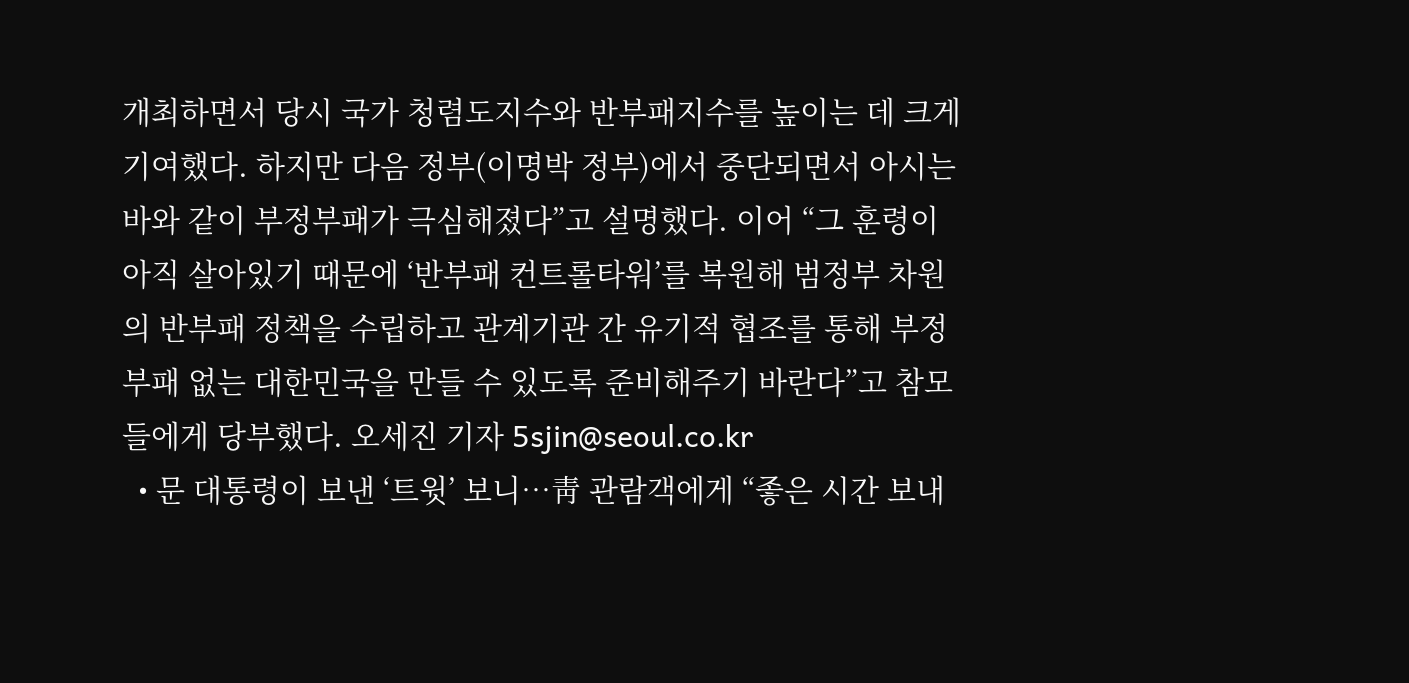개최하면서 당시 국가 청렴도지수와 반부패지수를 높이는 데 크게 기여했다. 하지만 다음 정부(이명박 정부)에서 중단되면서 아시는 바와 같이 부정부패가 극심해졌다”고 설명했다. 이어 “그 훈령이 아직 살아있기 때문에 ‘반부패 컨트롤타워’를 복원해 범정부 차원의 반부패 정책을 수립하고 관계기관 간 유기적 협조를 통해 부정부패 없는 대한민국을 만들 수 있도록 준비해주기 바란다”고 참모들에게 당부했다. 오세진 기자 5sjin@seoul.co.kr
  • 문 대통령이 보낸 ‘트윗’ 보니…靑 관람객에게 “좋은 시간 보내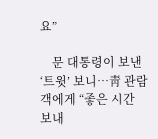요”

    문 대통령이 보낸 ‘트윗’ 보니…靑 관람객에게 “좋은 시간 보내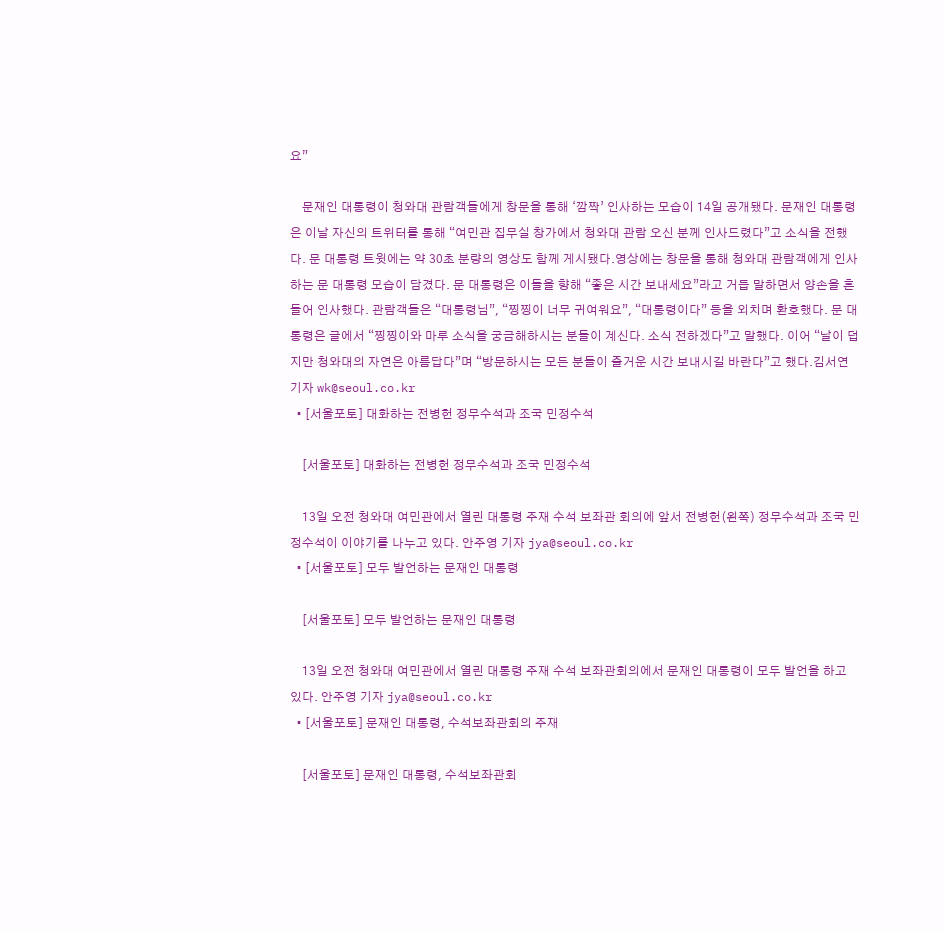요”

    문재인 대통령이 청와대 관람객들에게 창문을 통해 ‘깜짝’ 인사하는 모습이 14일 공개됐다. 문재인 대통령은 이날 자신의 트위터를 통해 “여민관 집무실 창가에서 청와대 관람 오신 분께 인사드렸다”고 소식을 전했다. 문 대통령 트윗에는 약 30초 분량의 영상도 함께 게시됐다.영상에는 창문을 통해 청와대 관람객에게 인사하는 문 대통령 모습이 담겼다. 문 대통령은 이들을 향해 “좋은 시간 보내세요”라고 거듭 말하면서 양손을 흔들어 인사했다. 관람객들은 “대통령님”, “찡찡이 너무 귀여워요”, “대통령이다” 등을 외치며 환호했다. 문 대통령은 글에서 “찡찡이와 마루 소식을 궁금해하시는 분들이 계신다. 소식 전하겠다”고 말했다. 이어 “날이 덥지만 청와대의 자연은 아름답다”며 “방문하시는 모든 분들이 즐거운 시간 보내시길 바란다”고 했다.김서연 기자 wk@seoul.co.kr
  • [서울포토] 대화하는 전병헌 정무수석과 조국 민정수석

    [서울포토] 대화하는 전병헌 정무수석과 조국 민정수석

    13일 오전 청와대 여민관에서 열린 대통령 주재 수석 보좌관 회의에 앞서 전병헌(왼쪽) 정무수석과 조국 민정수석이 이야기를 나누고 있다. 안주영 기자 jya@seoul.co.kr
  • [서울포토] 모두 발언하는 문재인 대통령

    [서울포토] 모두 발언하는 문재인 대통령

    13일 오전 청와대 여민관에서 열린 대통령 주재 수석 보좌관회의에서 문재인 대통령이 모두 발언을 하고 있다. 안주영 기자 jya@seoul.co.kr
  • [서울포토] 문재인 대통령, 수석보좌관회의 주재

    [서울포토] 문재인 대통령, 수석보좌관회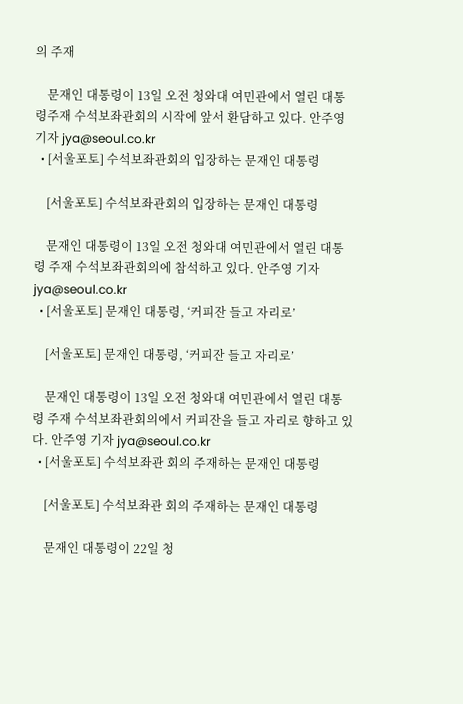의 주재

    문재인 대통령이 13일 오전 청와대 여민관에서 열린 대통령주재 수석보좌관회의 시작에 앞서 환담하고 있다. 안주영 기자 jya@seoul.co.kr
  • [서울포토] 수석보좌관회의 입장하는 문재인 대통령

    [서울포토] 수석보좌관회의 입장하는 문재인 대통령

    문재인 대통령이 13일 오전 청와대 여민관에서 열린 대통령 주재 수석보좌관회의에 참석하고 있다. 안주영 기자 jya@seoul.co.kr
  • [서울포토] 문재인 대통령, ‘커피잔 들고 자리로’

    [서울포토] 문재인 대통령, ‘커피잔 들고 자리로’

    문재인 대통령이 13일 오전 청와대 여민관에서 열린 대통령 주재 수석보좌관회의에서 커피잔을 들고 자리로 향하고 있다. 안주영 기자 jya@seoul.co.kr
  • [서울포토] 수석보좌관 회의 주재하는 문재인 대통령

    [서울포토] 수석보좌관 회의 주재하는 문재인 대통령

    문재인 대통령이 22일 청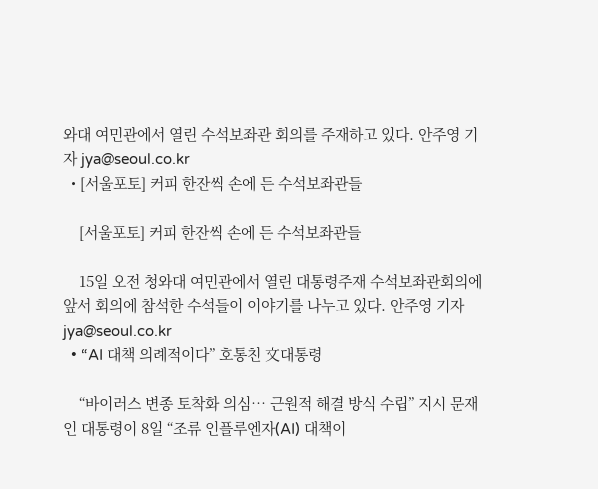와대 여민관에서 열린 수석보좌관 회의를 주재하고 있다. 안주영 기자 jya@seoul.co.kr
  • [서울포토] 커피 한잔씩 손에 든 수석보좌관들

    [서울포토] 커피 한잔씩 손에 든 수석보좌관들

    15일 오전 청와대 여민관에서 열린 대통령주재 수석보좌관회의에 앞서 회의에 참석한 수석들이 이야기를 나누고 있다. 안주영 기자 jya@seoul.co.kr
  • “AI 대책 의례적이다” 호통친 文대통령

    “바이러스 변종 토착화 의심… 근원적 해결 방식 수립” 지시 문재인 대통령이 8일 “조류 인플루엔자(AI) 대책이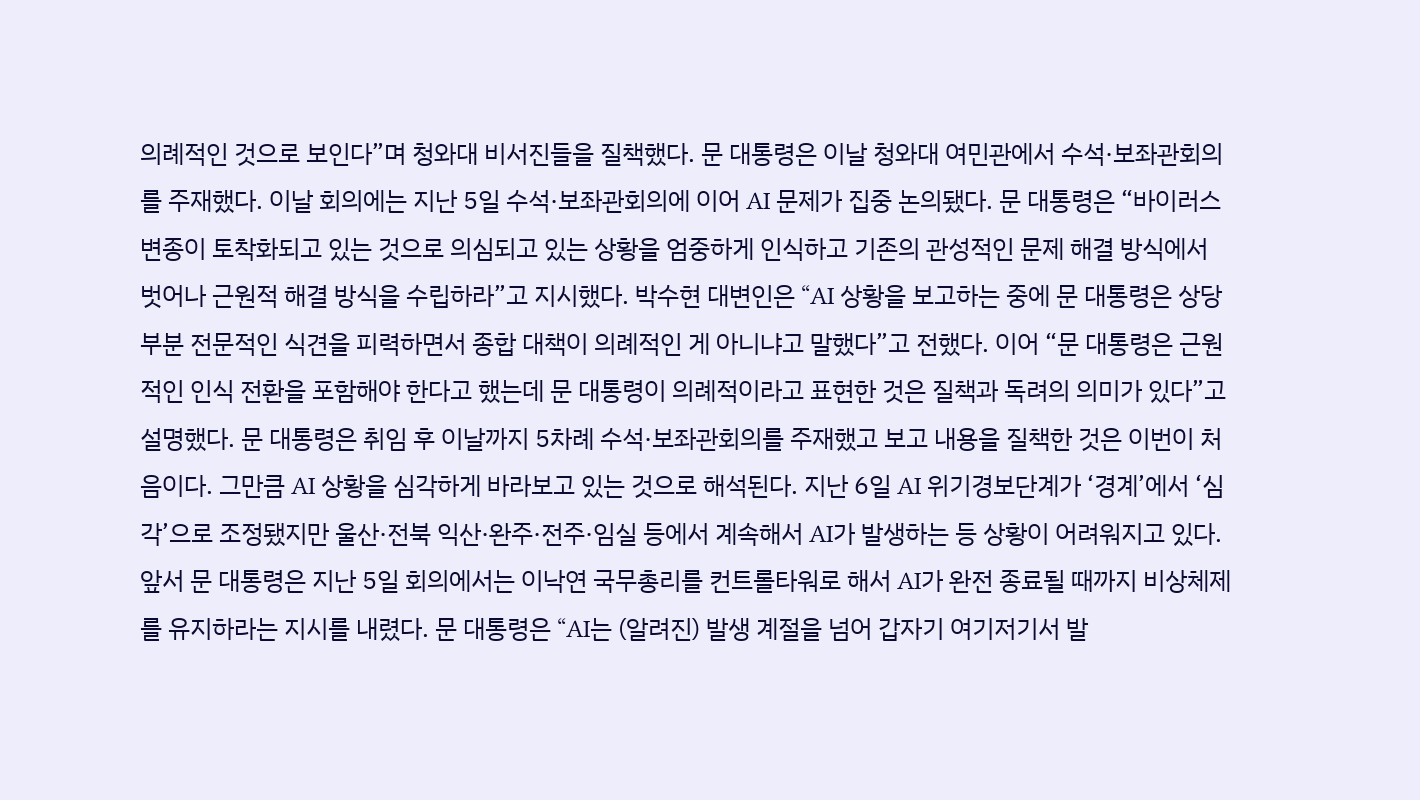의례적인 것으로 보인다”며 청와대 비서진들을 질책했다. 문 대통령은 이날 청와대 여민관에서 수석·보좌관회의를 주재했다. 이날 회의에는 지난 5일 수석·보좌관회의에 이어 AI 문제가 집중 논의됐다. 문 대통령은 “바이러스 변종이 토착화되고 있는 것으로 의심되고 있는 상황을 엄중하게 인식하고 기존의 관성적인 문제 해결 방식에서 벗어나 근원적 해결 방식을 수립하라”고 지시했다. 박수현 대변인은 “AI 상황을 보고하는 중에 문 대통령은 상당 부분 전문적인 식견을 피력하면서 종합 대책이 의례적인 게 아니냐고 말했다”고 전했다. 이어 “문 대통령은 근원적인 인식 전환을 포함해야 한다고 했는데 문 대통령이 의례적이라고 표현한 것은 질책과 독려의 의미가 있다”고 설명했다. 문 대통령은 취임 후 이날까지 5차례 수석·보좌관회의를 주재했고 보고 내용을 질책한 것은 이번이 처음이다. 그만큼 AI 상황을 심각하게 바라보고 있는 것으로 해석된다. 지난 6일 AI 위기경보단계가 ‘경계’에서 ‘심각’으로 조정됐지만 울산·전북 익산·완주·전주·임실 등에서 계속해서 AI가 발생하는 등 상황이 어려워지고 있다. 앞서 문 대통령은 지난 5일 회의에서는 이낙연 국무총리를 컨트롤타워로 해서 AI가 완전 종료될 때까지 비상체제를 유지하라는 지시를 내렸다. 문 대통령은 “AI는 (알려진) 발생 계절을 넘어 갑자기 여기저기서 발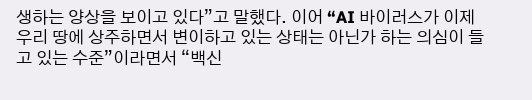생하는 양상을 보이고 있다”고 말했다. 이어 “AI 바이러스가 이제 우리 땅에 상주하면서 변이하고 있는 상태는 아닌가 하는 의심이 들고 있는 수준”이라면서 “백신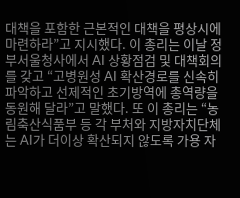대책을 포함한 근본적인 대책을 평상시에 마련하라”고 지시했다. 이 총리는 이날 정부서울청사에서 AI 상황점검 및 대책회의를 갖고 “고병원성 AI 확산경로를 신속히 파악하고 선제적인 초기방역에 총역량을 동원해 달라”고 말했다. 또 이 총리는 “농림축산식품부 등 각 부처와 지방자치단체는 AI가 더이상 확산되지 않도록 가용 자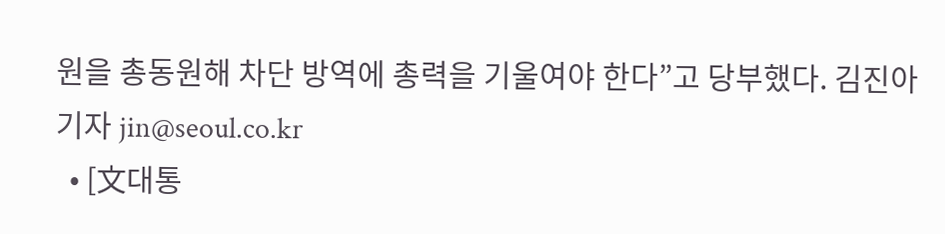원을 총동원해 차단 방역에 총력을 기울여야 한다”고 당부했다. 김진아 기자 jin@seoul.co.kr
  • [文대통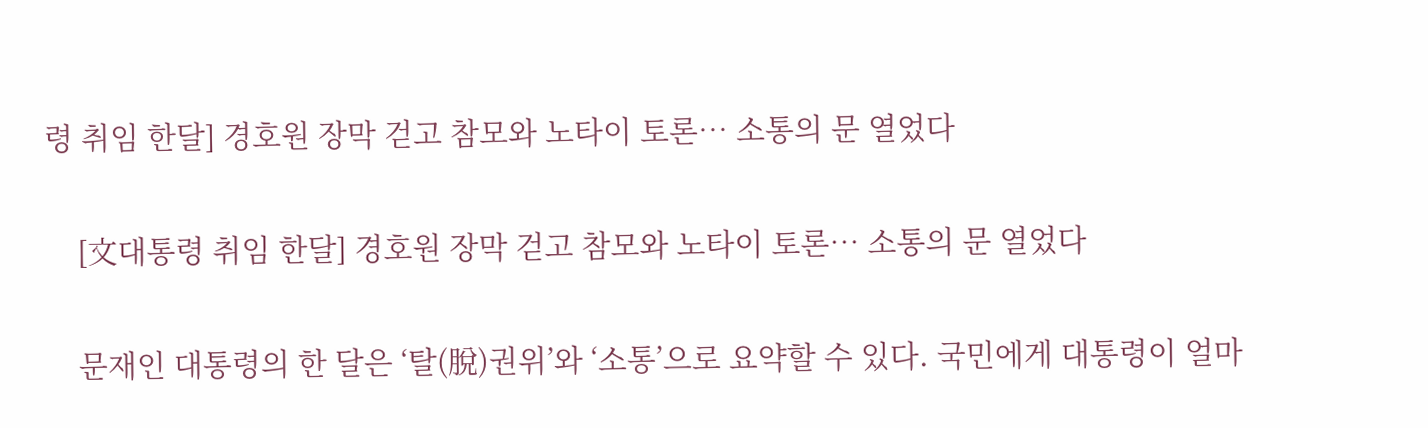령 취임 한달] 경호원 장막 걷고 참모와 노타이 토론… 소통의 문 열었다

    [文대통령 취임 한달] 경호원 장막 걷고 참모와 노타이 토론… 소통의 문 열었다

    문재인 대통령의 한 달은 ‘탈(脫)권위’와 ‘소통’으로 요약할 수 있다. 국민에게 대통령이 얼마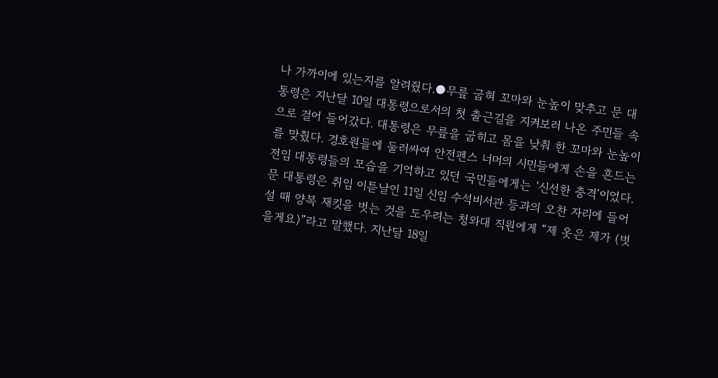나 가까이에 있는지를 알려줬다.●무릎 굽혀 꼬마와 눈높이 맞추고 문 대통령은 지난달 10일 대통령으로서의 첫 출근길을 지켜보러 나온 주민들 속으로 걸어 들어갔다. 대통령은 무릎을 굽히고 몸을 낮춰 한 꼬마와 눈높이를 맞췄다. 경호원들에 둘러싸여 안전펜스 너머의 시민들에게 손을 흔드는 전임 대통령들의 모습을 기억하고 있던 국민들에게는 ‘신선한 충격’이었다. 문 대통령은 취임 이튿날인 11일 신임 수석비서관 등과의 오찬 자리에 들어설 때 양복 재킷을 벗는 것을 도우려는 청와대 직원에게 “제 옷은 제가 (벗을게요)”라고 말했다. 지난달 18일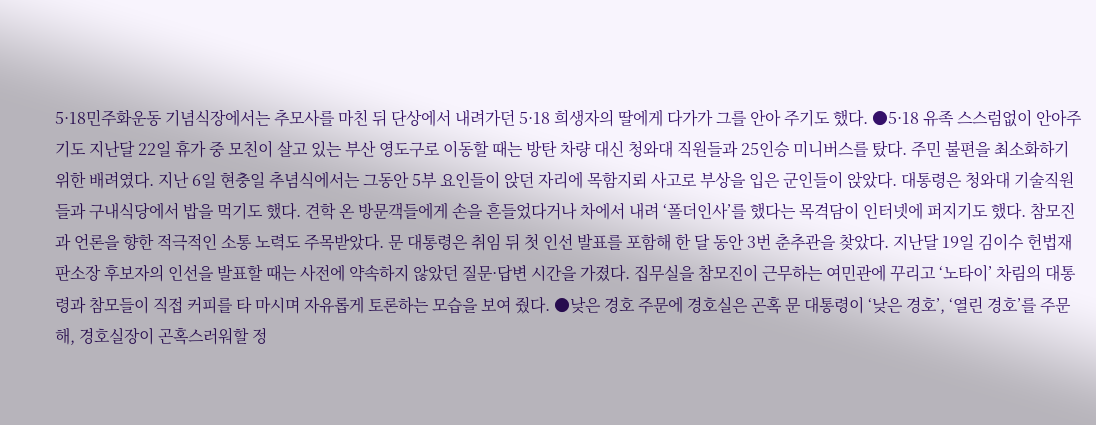5·18민주화운동 기념식장에서는 추모사를 마친 뒤 단상에서 내려가던 5·18 희생자의 딸에게 다가가 그를 안아 주기도 했다. ●5·18 유족 스스럼없이 안아주기도 지난달 22일 휴가 중 모친이 살고 있는 부산 영도구로 이동할 때는 방탄 차량 대신 청와대 직원들과 25인승 미니버스를 탔다. 주민 불편을 최소화하기 위한 배려였다. 지난 6일 현충일 추념식에서는 그동안 5부 요인들이 앉던 자리에 목함지뢰 사고로 부상을 입은 군인들이 앉았다. 대통령은 청와대 기술직원들과 구내식당에서 밥을 먹기도 했다. 견학 온 방문객들에게 손을 흔들었다거나 차에서 내려 ‘폴더인사’를 했다는 목격담이 인터넷에 퍼지기도 했다. 참모진과 언론을 향한 적극적인 소통 노력도 주목받았다. 문 대통령은 취임 뒤 첫 인선 발표를 포함해 한 달 동안 3번 춘추관을 찾았다. 지난달 19일 김이수 헌법재판소장 후보자의 인선을 발표할 때는 사전에 약속하지 않았던 질문·답변 시간을 가졌다. 집무실을 참모진이 근무하는 여민관에 꾸리고 ‘노타이’ 차림의 대통령과 참모들이 직접 커피를 타 마시며 자유롭게 토론하는 모습을 보여 줬다. ●낮은 경호 주문에 경호실은 곤혹 문 대통령이 ‘낮은 경호’, ‘열린 경호’를 주문해, 경호실장이 곤혹스러워할 정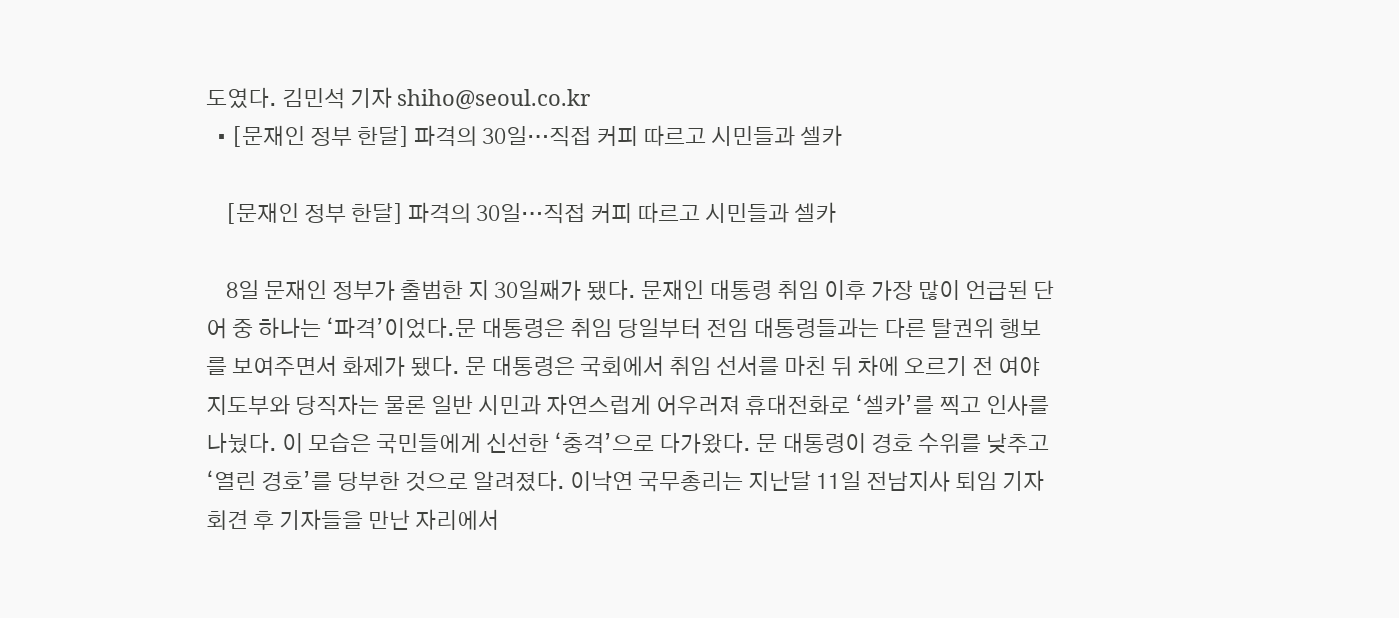도였다. 김민석 기자 shiho@seoul.co.kr
  • [문재인 정부 한달] 파격의 30일…직접 커피 따르고 시민들과 셀카

    [문재인 정부 한달] 파격의 30일…직접 커피 따르고 시민들과 셀카

    8일 문재인 정부가 출범한 지 30일째가 됐다. 문재인 대통령 취임 이후 가장 많이 언급된 단어 중 하나는 ‘파격’이었다.문 대통령은 취임 당일부터 전임 대통령들과는 다른 탈권위 행보를 보여주면서 화제가 됐다. 문 대통령은 국회에서 취임 선서를 마친 뒤 차에 오르기 전 여야 지도부와 당직자는 물론 일반 시민과 자연스럽게 어우러져 휴대전화로 ‘셀카’를 찍고 인사를 나눴다. 이 모습은 국민들에게 신선한 ‘충격’으로 다가왔다. 문 대통령이 경호 수위를 낮추고 ‘열린 경호’를 당부한 것으로 알려졌다. 이낙연 국무총리는 지난달 11일 전남지사 퇴임 기자회견 후 기자들을 만난 자리에서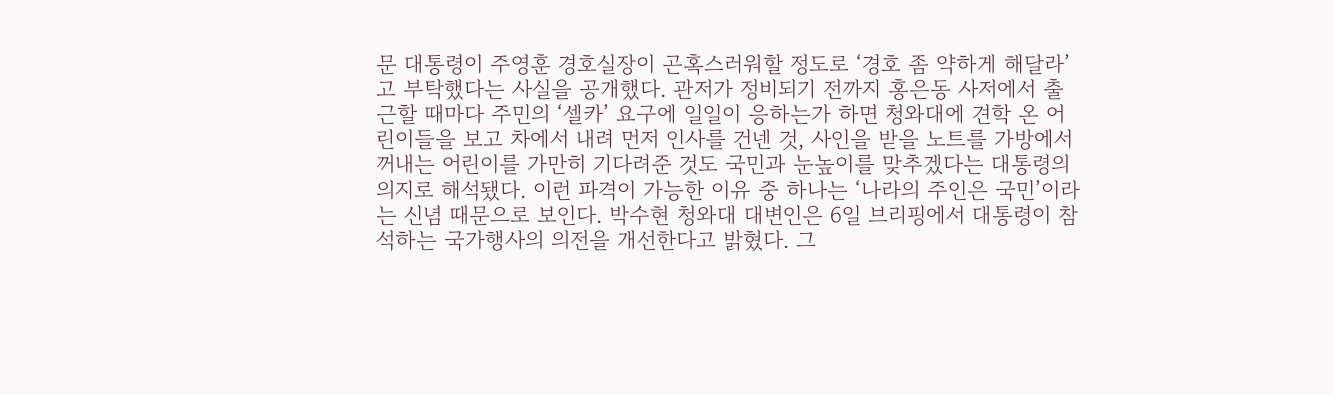문 대통령이 주영훈 경호실장이 곤혹스러워할 정도로 ‘경호 좀 약하게 해달라’고 부탁했다는 사실을 공개했다. 관저가 정비되기 전까지 홍은동 사저에서 출근할 때마다 주민의 ‘셀카’ 요구에 일일이 응하는가 하면 청와대에 견학 온 어린이들을 보고 차에서 내려 먼저 인사를 건넨 것, 사인을 받을 노트를 가방에서 꺼내는 어린이를 가만히 기다려준 것도 국민과 눈높이를 맞추겠다는 대통령의 의지로 해석됐다. 이런 파격이 가능한 이유 중 하나는 ‘나라의 주인은 국민’이라는 신념 때문으로 보인다. 박수현 청와대 대변인은 6일 브리핑에서 대통령이 참석하는 국가행사의 의전을 개선한다고 밝혔다. 그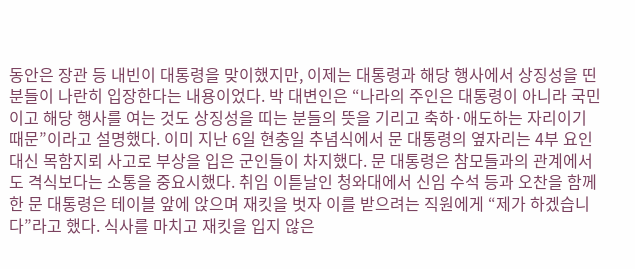동안은 장관 등 내빈이 대통령을 맞이했지만, 이제는 대통령과 해당 행사에서 상징성을 띤 분들이 나란히 입장한다는 내용이었다. 박 대변인은 “나라의 주인은 대통령이 아니라 국민이고 해당 행사를 여는 것도 상징성을 띠는 분들의 뜻을 기리고 축하·애도하는 자리이기 때문”이라고 설명했다. 이미 지난 6일 현충일 추념식에서 문 대통령의 옆자리는 4부 요인 대신 목함지뢰 사고로 부상을 입은 군인들이 차지했다. 문 대통령은 참모들과의 관계에서도 격식보다는 소통을 중요시했다. 취임 이튿날인 청와대에서 신임 수석 등과 오찬을 함께한 문 대통령은 테이블 앞에 앉으며 재킷을 벗자 이를 받으려는 직원에게 “제가 하겠습니다”라고 했다. 식사를 마치고 재킷을 입지 않은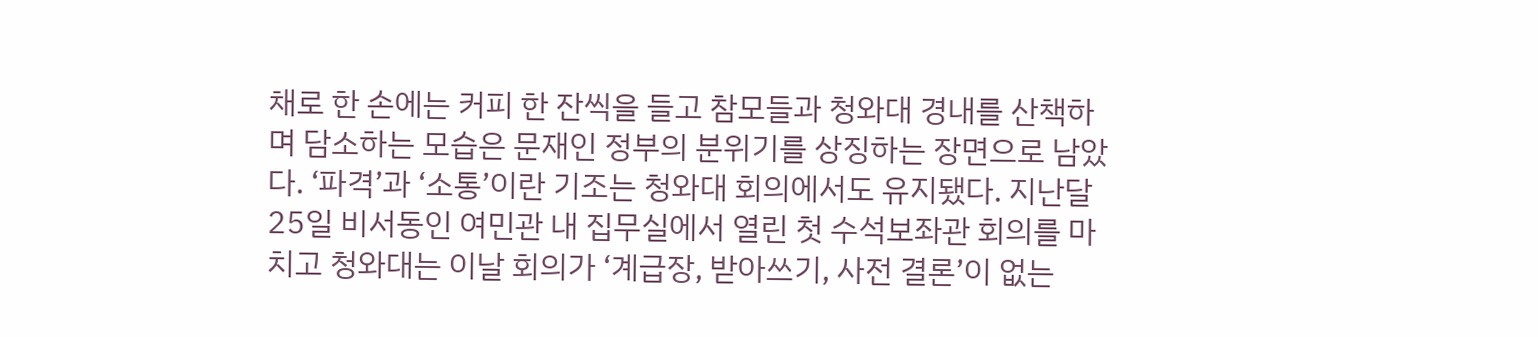채로 한 손에는 커피 한 잔씩을 들고 참모들과 청와대 경내를 산책하며 담소하는 모습은 문재인 정부의 분위기를 상징하는 장면으로 남았다. ‘파격’과 ‘소통’이란 기조는 청와대 회의에서도 유지됐다. 지난달 25일 비서동인 여민관 내 집무실에서 열린 첫 수석보좌관 회의를 마치고 청와대는 이날 회의가 ‘계급장, 받아쓰기, 사전 결론’이 없는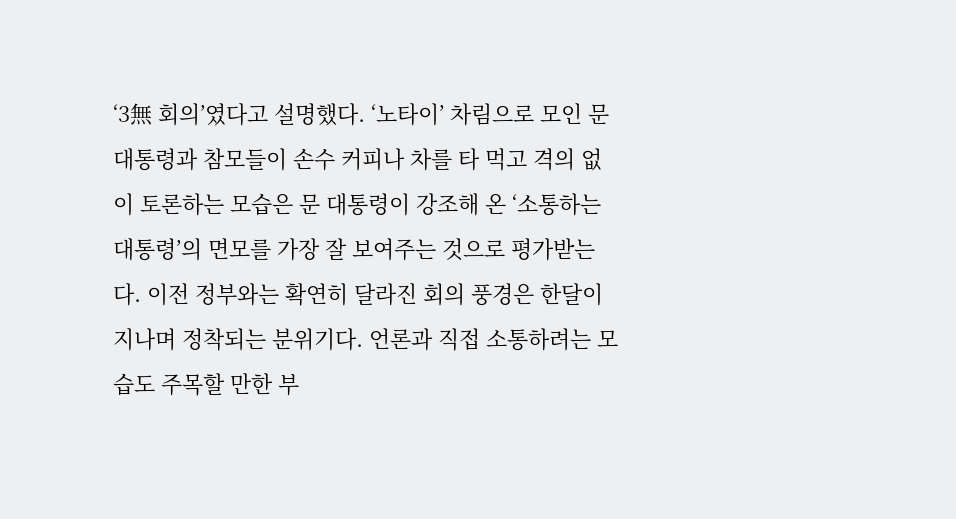‘3無 회의’였다고 설명했다. ‘노타이’ 차림으로 모인 문 대통령과 참모들이 손수 커피나 차를 타 먹고 격의 없이 토론하는 모습은 문 대통령이 강조해 온 ‘소통하는 대통령’의 면모를 가장 잘 보여주는 것으로 평가받는다. 이전 정부와는 확연히 달라진 회의 풍경은 한달이 지나며 정착되는 분위기다. 언론과 직접 소통하려는 모습도 주목할 만한 부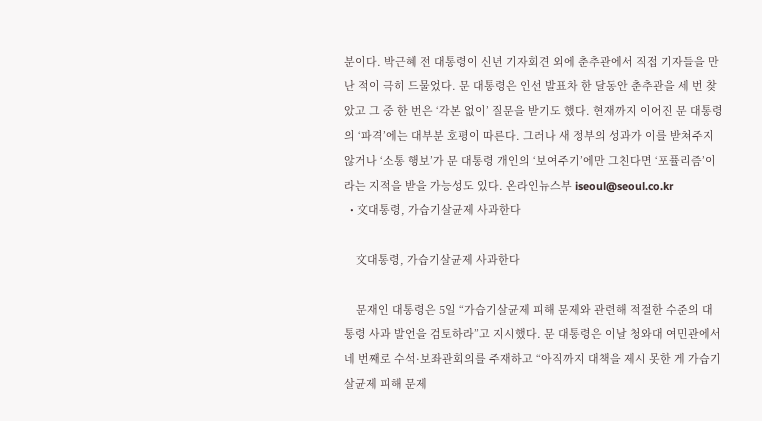분이다. 박근혜 전 대통령이 신년 기자회견 외에 춘추관에서 직접 기자들을 만난 적이 극히 드물었다. 문 대통령은 인선 발표차 한 달동안 춘추관을 세 번 찾았고 그 중 한 번은 ‘각본 없이’ 질문을 받기도 했다. 현재까지 이어진 문 대통령의 ‘파격’에는 대부분 호평이 따른다. 그러나 새 정부의 성과가 이를 받쳐주지 않거나 ‘소통 행보’가 문 대통령 개인의 ‘보여주기’에만 그친다면 ‘포퓰리즘’이라는 지적을 받을 가능성도 있다. 온라인뉴스부 iseoul@seoul.co.kr
  • 文대통령, 가습기살균제 사과한다

    文대통령, 가습기살균제 사과한다

    문재인 대통령은 5일 “가습기살균제 피해 문제와 관련해 적절한 수준의 대통령 사과 발언을 검토하라”고 지시했다. 문 대통령은 이날 청와대 여민관에서 네 번째로 수석·보좌관회의를 주재하고 “아직까지 대책을 제시 못한 게 가습기살균제 피해 문제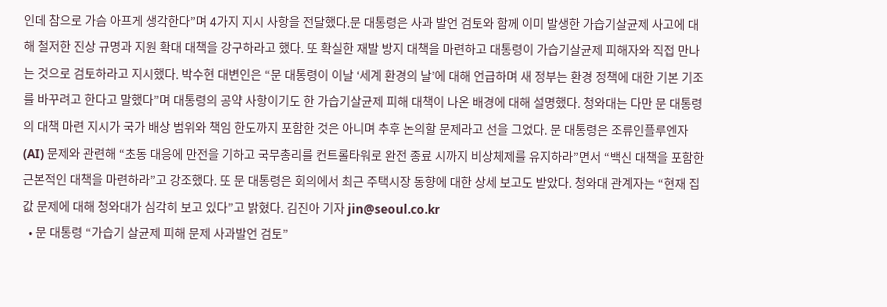인데 참으로 가슴 아프게 생각한다”며 4가지 지시 사항을 전달했다.문 대통령은 사과 발언 검토와 함께 이미 발생한 가습기살균제 사고에 대해 철저한 진상 규명과 지원 확대 대책을 강구하라고 했다. 또 확실한 재발 방지 대책을 마련하고 대통령이 가습기살균제 피해자와 직접 만나는 것으로 검토하라고 지시했다. 박수현 대변인은 “문 대통령이 이날 ‘세계 환경의 날’에 대해 언급하며 새 정부는 환경 정책에 대한 기본 기조를 바꾸려고 한다고 말했다”며 대통령의 공약 사항이기도 한 가습기살균제 피해 대책이 나온 배경에 대해 설명했다. 청와대는 다만 문 대통령의 대책 마련 지시가 국가 배상 범위와 책임 한도까지 포함한 것은 아니며 추후 논의할 문제라고 선을 그었다. 문 대통령은 조류인플루엔자(AI) 문제와 관련해 “초동 대응에 만전을 기하고 국무총리를 컨트롤타워로 완전 종료 시까지 비상체제를 유지하라”면서 “백신 대책을 포함한 근본적인 대책을 마련하라”고 강조했다. 또 문 대통령은 회의에서 최근 주택시장 동향에 대한 상세 보고도 받았다. 청와대 관계자는 “현재 집값 문제에 대해 청와대가 심각히 보고 있다”고 밝혔다. 김진아 기자 jin@seoul.co.kr
  • 문 대통령 “가습기 살균제 피해 문제 사과발언 검토”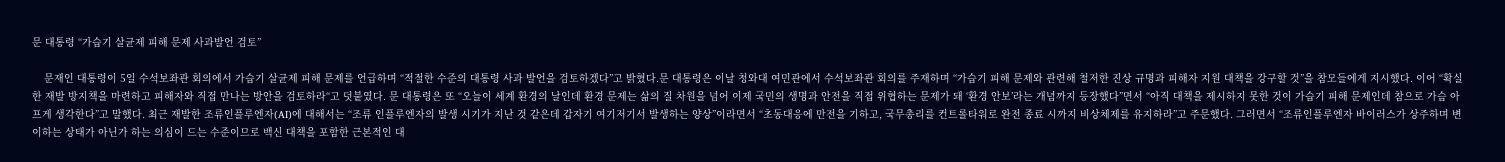문 대통령 “가습기 살균제 피해 문제 사과발언 검토”

    문재인 대통령이 5일 수석보좌관 회의에서 가습기 살균제 피해 문제를 언급하며 “적절한 수준의 대통령 사과 발언을 검토하겠다”고 밝혔다.문 대통령은 이날 청와대 여민관에서 수석보좌관 회의를 주재하며 “가습기 피해 문제와 관련해 철저한 진상 규명과 피해자 지원 대책을 강구할 것”을 참모들에게 지시했다. 이어 “확실한 재발 방지책을 마련하고 피해자와 직접 만나는 방안을 검토하라“고 덧붙였다. 문 대통령은 또 “오늘이 세계 환경의 날인데 환경 문제는 삶의 질 차원을 넘어 이제 국민의 생명과 안전을 직접 위협하는 문제가 돼 ‘환경 안보’라는 개념까지 등장했다”면서 “아직 대책을 제시하지 못한 것이 가습기 피해 문제인데 참으로 가슴 아프게 생각한다”고 말했다. 최근 재발한 조류인플루엔자(AI)에 대해서는 “조류 인플루엔자의 발생 시기가 지난 것 같은데 갑자기 여기저기서 발생하는 양상”이라면서 “초동대응에 만전을 기하고, 국무총리를 컨트롤타워로 완전 종료 시까지 비상체제를 유지하라”고 주문했다. 그러면서 “조류인플루엔자 바이러스가 상주하며 변이하는 상태가 아닌가 하는 의심이 드는 수준이므로 백신 대책을 포함한 근본적인 대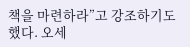책을 마련하라”고 강조하기도 했다. 오세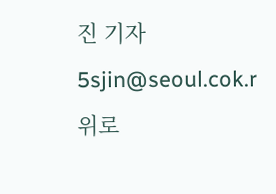진 기자 5sjin@seoul.cok.r
위로